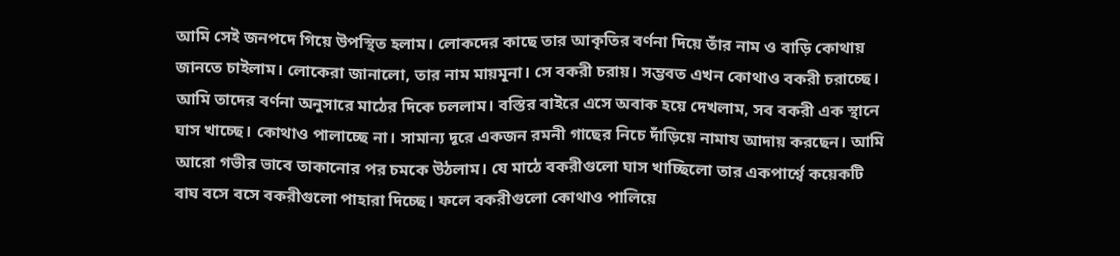আমি সেই জনপদে গিয়ে উপস্থিত হলাম। লোকদের কাছে তার আকৃতির বর্ণনা দিয়ে তাঁর নাম ও বাড়ি কোথায় জানতে চাইলাম। লোকেরা জানালো, তার নাম মায়মূনা। সে বকরী চরায়। সম্ভবত এখন কোথাও বকরী চরাচ্ছে। আমি তাদের বর্ণনা অনুসারে মাঠের দিকে চললাম। বস্তির বাইরে এসে অবাক হয়ে দেখলাম, সব বকরী এক স্থানে ঘাস খাচ্ছে। কোথাও পালাচ্ছে না। সামান্য দূরে একজন রমনী গাছের নিচে দাঁড়িয়ে নামায আদায় করছেন। আমি আরো গভীর ভাবে তাকানোর পর চমকে উঠলাম। যে মাঠে বকরীগুলো ঘাস খাচ্ছিলো তার একপার্শ্বে কয়েকটি বাঘ বসে বসে বকরীগুলো পাহারা দিচ্ছে। ফলে বকরীগুলো কোথাও পালিয়ে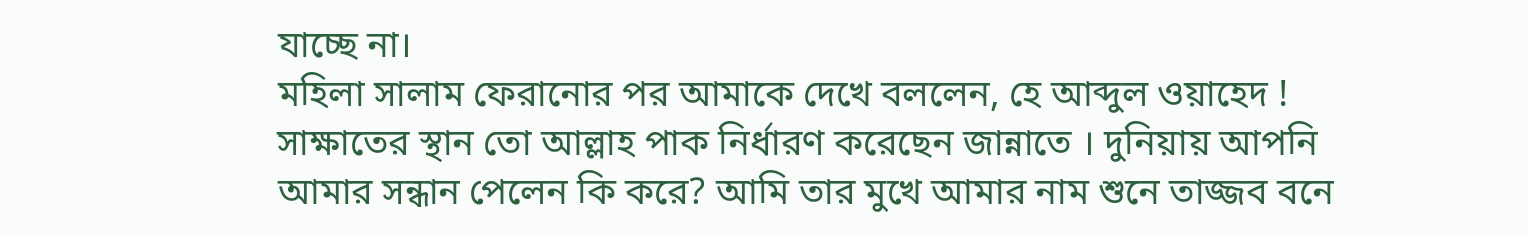যাচ্ছে না।
মহিলা সালাম ফেরানোর পর আমাকে দেখে বললেন, হে আব্দুল ওয়াহেদ ! সাক্ষাতের স্থান তো আল্লাহ পাক নির্ধারণ করেছেন জান্নাতে । দুনিয়ায় আপনি আমার সন্ধান পেলেন কি করে? আমি তার মুখে আমার নাম শুনে তাজ্জব বনে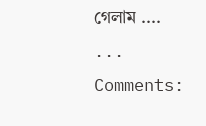গেলাম ....
...
Comments: